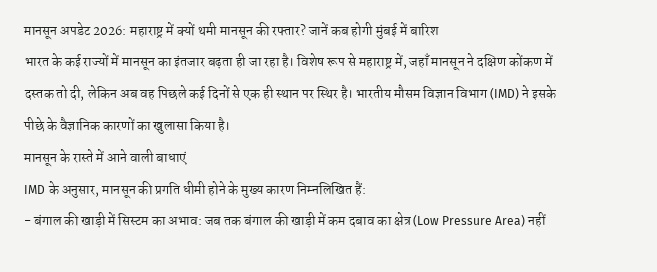मानसून अपडेट 2026: महाराष्ट्र में क्यों थमी मानसून की रफ्तार? जानें कब होगी मुंबई में बारिश
भारत के कई राज्यों में मानसून का इंतजार बढ़ता ही जा रहा है। विशेष रूप से महाराष्ट्र में, जहाँ मानसून ने दक्षिण कोंकण में दस्तक तो दी, लेकिन अब वह पिछले कई दिनों से एक ही स्थान पर स्थिर है। भारतीय मौसम विज्ञान विभाग (IMD) ने इसके पीछे के वैज्ञानिक कारणों का खुलासा किया है।
मानसून के रास्ते में आने वाली बाधाएं
IMD के अनुसार, मानसून की प्रगति धीमी होने के मुख्य कारण निम्नलिखित हैं:
- बंगाल की खाड़ी में सिस्टम का अभाव: जब तक बंगाल की खाड़ी में कम दबाव का क्षेत्र (Low Pressure Area) नहीं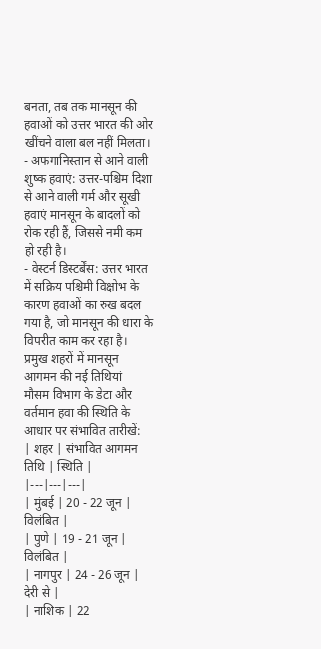बनता, तब तक मानसून की हवाओं को उत्तर भारत की ओर खींचने वाला बल नहीं मिलता।
- अफगानिस्तान से आने वाली शुष्क हवाएं: उत्तर-पश्चिम दिशा से आने वाली गर्म और सूखी हवाएं मानसून के बादलों को रोक रही हैं, जिससे नमी कम हो रही है।
- वेस्टर्न डिस्टर्बेंस: उत्तर भारत में सक्रिय पश्चिमी विक्षोभ के कारण हवाओं का रुख बदल गया है, जो मानसून की धारा के विपरीत काम कर रहा है।
प्रमुख शहरों में मानसून आगमन की नई तिथियां
मौसम विभाग के डेटा और वर्तमान हवा की स्थिति के आधार पर संभावित तारीखें:
| शहर | संभावित आगमन तिथि | स्थिति |
|---|---|---|
| मुंबई | 20 - 22 जून | विलंबित |
| पुणे | 19 - 21 जून | विलंबित |
| नागपुर | 24 - 26 जून | देरी से |
| नाशिक | 22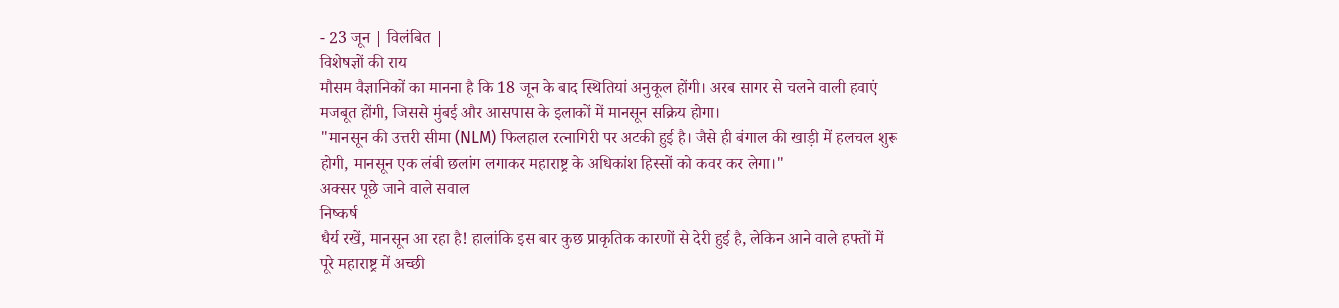- 23 जून | विलंबित |
विशेषज्ञों की राय
मौसम वैज्ञानिकों का मानना है कि 18 जून के बाद स्थितियां अनुकूल होंगी। अरब सागर से चलने वाली हवाएं मजबूत होंगी, जिससे मुंबई और आसपास के इलाकों में मानसून सक्रिय होगा।
"मानसून की उत्तरी सीमा (NLM) फिलहाल रत्नागिरी पर अटकी हुई है। जैसे ही बंगाल की खाड़ी में हलचल शुरू होगी, मानसून एक लंबी छलांग लगाकर महाराष्ट्र के अधिकांश हिस्सों को कवर कर लेगा।"
अक्सर पूछे जाने वाले सवाल
निष्कर्ष
धैर्य रखें, मानसून आ रहा है! हालांकि इस बार कुछ प्राकृतिक कारणों से देरी हुई है, लेकिन आने वाले हफ्तों में पूरे महाराष्ट्र में अच्छी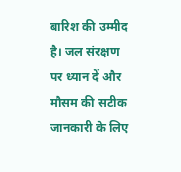बारिश की उम्मीद है। जल संरक्षण पर ध्यान दें और मौसम की सटीक जानकारी के लिए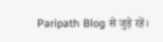Paripath Blog से जुड़े रहें।